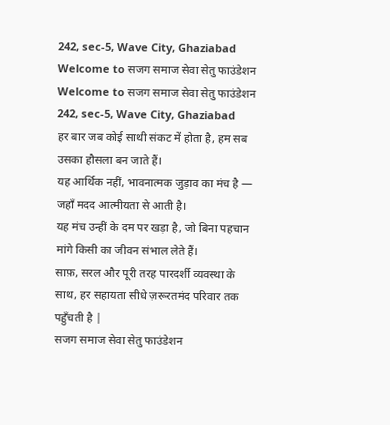242, sec-5, Wave City, Ghaziabad
Welcome to सजग समाज सेवा सेतु फाउंडेशन
Welcome to सजग समाज सेवा सेतु फाउंडेशन
242, sec-5, Wave City, Ghaziabad
हर बार जब कोई साथी संकट में होता है, हम सब उसका हौसला बन जाते हैं।
यह आर्थिक नहीं, भावनात्मक जुड़ाव का मंच है — जहाँ मदद आत्मीयता से आती है।
यह मंच उन्हीं के दम पर खड़ा है, जो बिना पहचान मांगे किसी का जीवन संभाल लेते हैं।
साफ़, सरल और पूरी तरह पारदर्शी व्यवस्था के साथ, हर सहायता सीधे ज़रूरतमंद परिवार तक पहुँचती है |
सजग समाज सेवा सेतु फाउंडेशन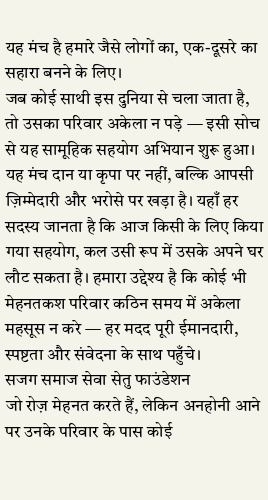यह मंच है हमारे जैसे लोगों का, एक-दूसरे का सहारा बनने के लिए।
जब कोई साथी इस दुनिया से चला जाता है, तो उसका परिवार अकेला न पड़े — इसी सोच से यह सामूहिक सहयोग अभियान शुरू हुआ। यह मंच दान या कृपा पर नहीं, बल्कि आपसी ज़िम्मेदारी और भरोसे पर खड़ा है। यहाँ हर सदस्य जानता है कि आज किसी के लिए किया गया सहयोग, कल उसी रूप में उसके अपने घर लौट सकता है। हमारा उद्देश्य है कि कोई भी मेहनतकश परिवार कठिन समय में अकेला महसूस न करे — हर मदद पूरी ईमानदारी, स्पष्टता और संवेदना के साथ पहुँचे।
सजग समाज सेवा सेतु फाउंडेशन
जो रोज़ मेहनत करते हैं, लेकिन अनहोनी आने पर उनके परिवार के पास कोई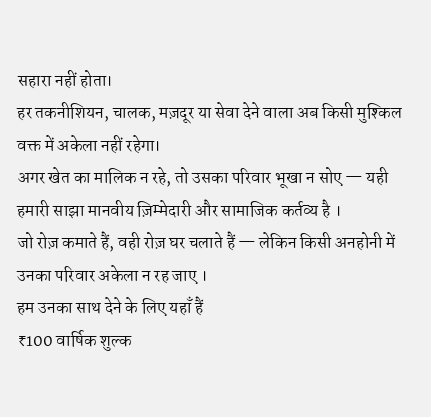सहारा नहीं होता।
हर तकनीशियन, चालक, मज़दूर या सेवा देने वाला अब किसी मुश्किल वक्त में अकेला नहीं रहेगा।
अगर खेत का मालिक न रहे, तो उसका परिवार भूखा न सोए — यही हमारी साझा मानवीय ज़िम्मेदारी और सामाजिक कर्तव्य है ।
जो रोज़ कमाते हैं, वही रोज़ घर चलाते हैं — लेकिन किसी अनहोनी में उनका परिवार अकेला न रह जाए ।
हम उनका साथ देने के लिए यहाँ हैं
₹100 वार्षिक शुल्क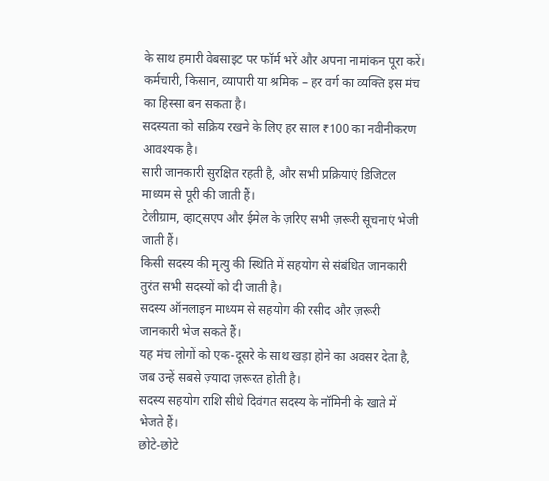के साथ हमारी वेबसाइट पर फॉर्म भरें और अपना नामांकन पूरा करें।
कर्मचारी, किसान, व्यापारी या श्रमिक – हर वर्ग का व्यक्ति इस मंच का हिस्सा बन सकता है।
सदस्यता को सक्रिय रखने के लिए हर साल ₹100 का नवीनीकरण आवश्यक है।
सारी जानकारी सुरक्षित रहती है, और सभी प्रक्रियाएं डिजिटल माध्यम से पूरी की जाती हैं।
टेलीग्राम, व्हाट्सएप और ईमेल के ज़रिए सभी ज़रूरी सूचनाएं भेजी जाती हैं।
किसी सदस्य की मृत्यु की स्थिति में सहयोग से संबंधित जानकारी तुरंत सभी सदस्यों को दी जाती है।
सदस्य ऑनलाइन माध्यम से सहयोग की रसीद और ज़रूरी जानकारी भेज सकते हैं।
यह मंच लोगों को एक-दूसरे के साथ खड़ा होने का अवसर देता है, जब उन्हें सबसे ज़्यादा ज़रूरत होती है।
सदस्य सहयोग राशि सीधे दिवंगत सदस्य के नॉमिनी के खाते में भेजते हैं।
छोटे-छोटे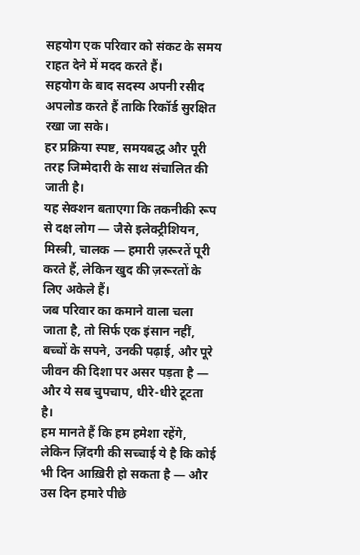सहयोग एक परिवार को संकट के समय राहत देने में मदद करते हैं।
सहयोग के बाद सदस्य अपनी रसीद अपलोड करते हैं ताकि रिकॉर्ड सुरक्षित रखा जा सके।
हर प्रक्रिया स्पष्ट, समयबद्ध और पूरी तरह जिम्मेदारी के साथ संचालित की जाती है।
यह सेक्शन बताएगा कि तकनीकी रूप से दक्ष लोग — जैसे इलेक्ट्रीशियन, मिस्त्री, चालक — हमारी ज़रूरतें पूरी करते हैं, लेकिन खुद की ज़रूरतों के लिए अकेले हैं।
जब परिवार का कमाने वाला चला जाता है, तो सिर्फ एक इंसान नहीं, बच्चों के सपने, उनकी पढ़ाई, और पूरे जीवन की दिशा पर असर पड़ता है — और ये सब चुपचाप, धीरे-धीरे टूटता है।
हम मानते हैं कि हम हमेशा रहेंगे, लेकिन ज़िंदगी की सच्चाई ये है कि कोई भी दिन आख़िरी हो सकता है — और उस दिन हमारे पीछे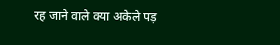रह जाने वाले क्या अकेले पड़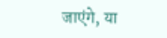जाएंगे, या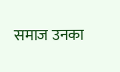समाज उनका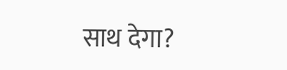साथ देगा?